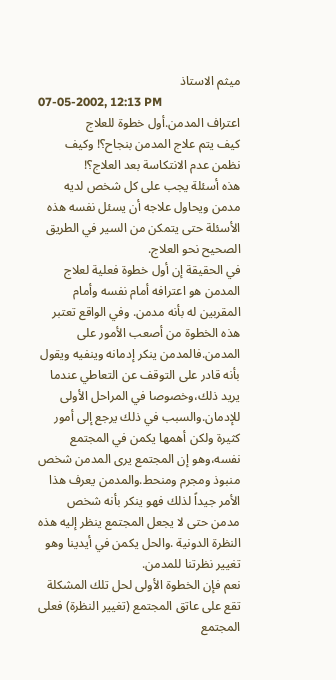ميثم الاستاذ
07-05-2002, 12:13 PM
اعتراف المدمن.أول خطوة للعلاج
كيف يتم علاج المدمن بنجاح؟! وكيف نظمن عدم الانتكاسة بعد العلاج؟!
هذه أسئلة يجب على كل شخص لديه مدمن ويحاول علاجه أن يسئل نفسه هذه الأسئلة حتى يتمكن من السير في الطريق الصحيح نحو العلاج.
في الحقيقة إن أول خطوة فعلية لعلاج المدمن هو اعترافه أمام نفسه وأمام المقربين له بأنه مدمن. وفي الواقع تعتبر هذه الخطوة من أصعب الأمور على المدمن.فالمدمن ينكر إدمانه وينفيه ويقول بأنه قادر على التوقف عن التعاطي عندما يريد ذلك،وخصوصا في المراحل الأولى للإدمان.والسبب في ذلك يرجع إلى أمور كثيرة ولكن أهمها يكمن في المجتمع نفسه،وهو إن المجتمع يرى المدمن شخص منبوذ ومجرم ومنحط.والمدمن يعرف هذا الأمر جيداً لذلك فهو ينكر بأنه شخص مدمن حتى لا يجعل المجتمع ينظر إليه هذه النظرة الدونية .والحل يكمن في أيدينا وهو تغيير نظرتنا للمدمن.
نعم فإن الخطوة الأولى لحل تلك المشكلة تقع على عاتق المجتمع (تغيير النظرة) فعلى المجتمع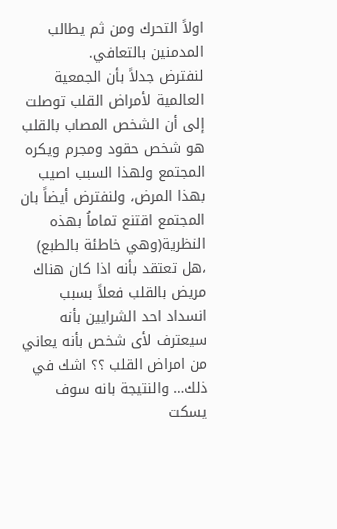اولاً التحرك ومن ثم يطالب المدمنين بالتعافي.
لنفترض جدلاً بأن الجمعية العالمية لأمراض القلب توصلت إلى أن الشخص المصاب بالقلب هو شخص حقود ومجرم ويكره المجتمع ولهذا السبب اصيب بهذا المرض، ولنفترض أيضاً بان المجتمع اقتنع تماماُ بهذه النظرية(وهي خاطئة بالطبع) ،هل تعتقد بأنه اذا كان هناك مريض بالقلب فعلاً بسبب انسداد احد الشرايين بأنه سيعترف لأى شخص بأنه يعاني من امراض القلب ؟؟ اشك في ذلك… والنتيجة بانه سوف يسكت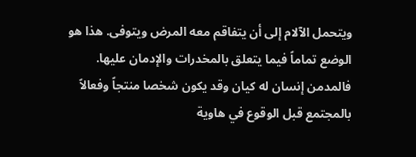ويتحمل الآلام إلى أن يتفاقم معه المرض ويتوفى. هذا هو الوضع تماماً فيما يتعلق بالمخدرات والإدمان عليها.
فالمدمن إنسان له كيان وقد يكون شخصا منتجاً وفعالاً بالمجتمع قبل الوقوع في هاوية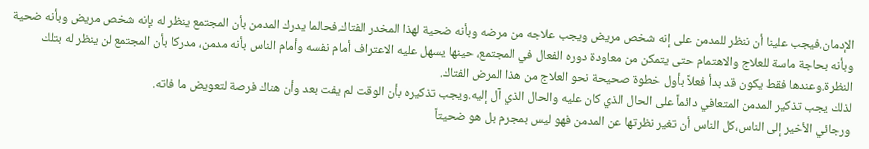الإدمان.فيجب علينا أن ننظر للمدمن على إنه شخص مريض ويجب علاجه من مرضه وبأنه ضحية لهذا المخدر الفتاك.فحالما يدرك المدمن بأن المجتمع ينظر له بإنه شخص مريض وبأنه ضحية وبأنه بحاجة ماسة للعلاج والاهتمام حتى يتمكن من معاودة دوره الفعال في المجتمع، حينها يسهل عليه الاعتراف أمام نفسه وأمام الناس بأنه مدمن، مدركا بأن المجتمع لن ينظر له بتلك النظرة.وعندها فقط يكون قد بدأ فعلاً بأول خطوة صحيحة نحو العلاج من هذا المرض الفتاك.
لذلك يجب تذكير المدمن المتعافي دائماً على الحال الذي كان عليه والحال الذي آل إليه.ويجب تذكيره بأن الوقت لم يفت بعد وأن هناك فرصة لتعويض ما فاته.
ورجائي الأخير إلى الناس،كل الناس أن تغير نظرتها عن المدمن فهو ليس بمجرم بل هو ضحيتاً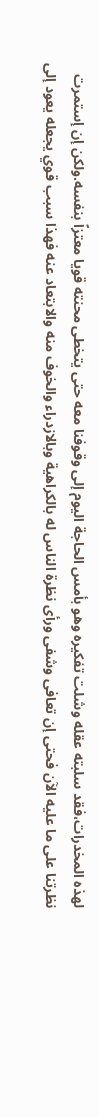لهذه المخدرات،فقد سلبته عقله وشلت تفكيره وهو بأمس الحاجة اليوم إلى وقوفنا معه حتى يتخطى محنته قويا معتزاً بنفسه.ولكن إن إستمرت نظرتنا على ما عليه الآن فحتى إن تعافى وشفى ورأى نظرة الناس له بالكراهية وبالازدراء والخوف منه والابتعاد عنه فهذا سبب قوي يجعله يعود إلى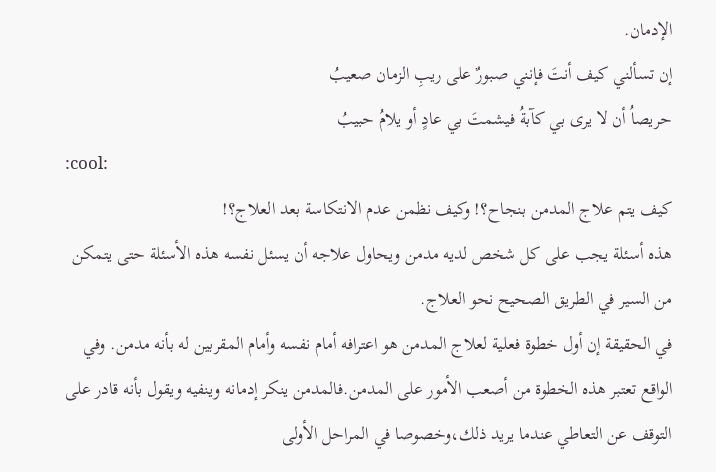الإدمان.
إن تسألني كيف أنتَ فإنني صبورٌ على ريبِ الزمان صعيبُ
حريصاُ أن لا يرى بي كآبةُ فيشمتَ بي عادٍ أو يلامُ حبيبُ
:cool:
كيف يتم علاج المدمن بنجاح؟! وكيف نظمن عدم الانتكاسة بعد العلاج؟!
هذه أسئلة يجب على كل شخص لديه مدمن ويحاول علاجه أن يسئل نفسه هذه الأسئلة حتى يتمكن من السير في الطريق الصحيح نحو العلاج.
في الحقيقة إن أول خطوة فعلية لعلاج المدمن هو اعترافه أمام نفسه وأمام المقربين له بأنه مدمن. وفي الواقع تعتبر هذه الخطوة من أصعب الأمور على المدمن.فالمدمن ينكر إدمانه وينفيه ويقول بأنه قادر على التوقف عن التعاطي عندما يريد ذلك،وخصوصا في المراحل الأولى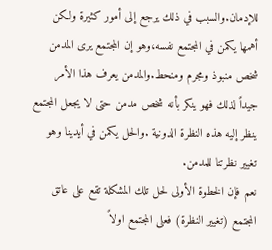للإدمان.والسبب في ذلك يرجع إلى أمور كثيرة ولكن أهمها يكمن في المجتمع نفسه،وهو إن المجتمع يرى المدمن شخص منبوذ ومجرم ومنحط.والمدمن يعرف هذا الأمر جيداً لذلك فهو ينكر بأنه شخص مدمن حتى لا يجعل المجتمع ينظر إليه هذه النظرة الدونية .والحل يكمن في أيدينا وهو تغيير نظرتنا للمدمن.
نعم فإن الخطوة الأولى لحل تلك المشكلة تقع على عاتق المجتمع (تغيير النظرة) فعلى المجتمع اولاً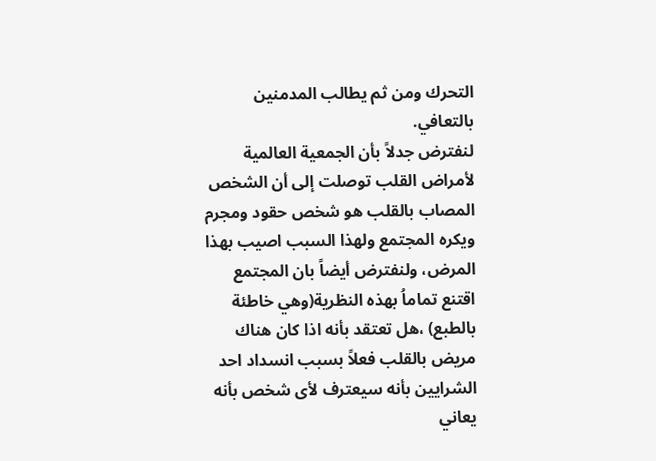التحرك ومن ثم يطالب المدمنين بالتعافي.
لنفترض جدلاً بأن الجمعية العالمية لأمراض القلب توصلت إلى أن الشخص المصاب بالقلب هو شخص حقود ومجرم ويكره المجتمع ولهذا السبب اصيب بهذا المرض، ولنفترض أيضاً بان المجتمع اقتنع تماماُ بهذه النظرية(وهي خاطئة بالطبع) ،هل تعتقد بأنه اذا كان هناك مريض بالقلب فعلاً بسبب انسداد احد الشرايين بأنه سيعترف لأى شخص بأنه يعاني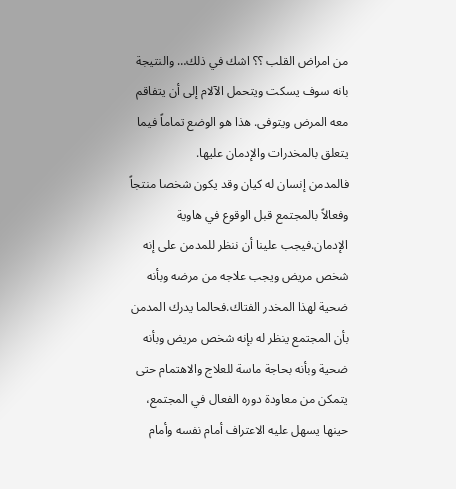من امراض القلب ؟؟ اشك في ذلك… والنتيجة بانه سوف يسكت ويتحمل الآلام إلى أن يتفاقم معه المرض ويتوفى. هذا هو الوضع تماماً فيما يتعلق بالمخدرات والإدمان عليها.
فالمدمن إنسان له كيان وقد يكون شخصا منتجاً وفعالاً بالمجتمع قبل الوقوع في هاوية الإدمان.فيجب علينا أن ننظر للمدمن على إنه شخص مريض ويجب علاجه من مرضه وبأنه ضحية لهذا المخدر الفتاك.فحالما يدرك المدمن بأن المجتمع ينظر له بإنه شخص مريض وبأنه ضحية وبأنه بحاجة ماسة للعلاج والاهتمام حتى يتمكن من معاودة دوره الفعال في المجتمع، حينها يسهل عليه الاعتراف أمام نفسه وأمام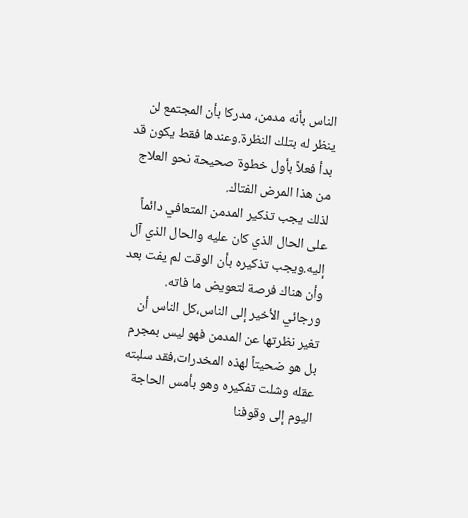الناس بأنه مدمن، مدركا بأن المجتمع لن ينظر له بتلك النظرة.وعندها فقط يكون قد بدأ فعلاً بأول خطوة صحيحة نحو العلاج من هذا المرض الفتاك.
لذلك يجب تذكير المدمن المتعافي دائماً على الحال الذي كان عليه والحال الذي آل إليه.ويجب تذكيره بأن الوقت لم يفت بعد وأن هناك فرصة لتعويض ما فاته.
ورجائي الأخير إلى الناس،كل الناس أن تغير نظرتها عن المدمن فهو ليس بمجرم بل هو ضحيتاً لهذه المخدرات،فقد سلبته عقله وشلت تفكيره وهو بأمس الحاجة اليوم إلى وقوفنا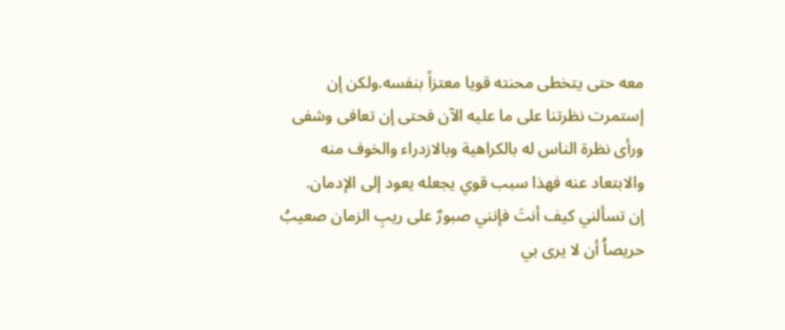معه حتى يتخطى محنته قويا معتزاً بنفسه.ولكن إن إستمرت نظرتنا على ما عليه الآن فحتى إن تعافى وشفى ورأى نظرة الناس له بالكراهية وبالازدراء والخوف منه والابتعاد عنه فهذا سبب قوي يجعله يعود إلى الإدمان.
إن تسألني كيف أنتَ فإنني صبورٌ على ريبِ الزمان صعيبُ
حريصاُ أن لا يرى بي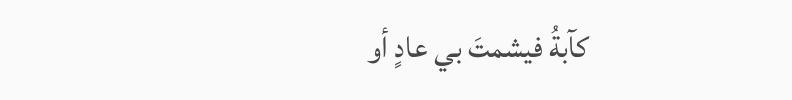كآبةُ فيشمتَ بي عادٍ أو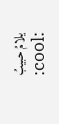يلامُ حبيبُ
:cool: